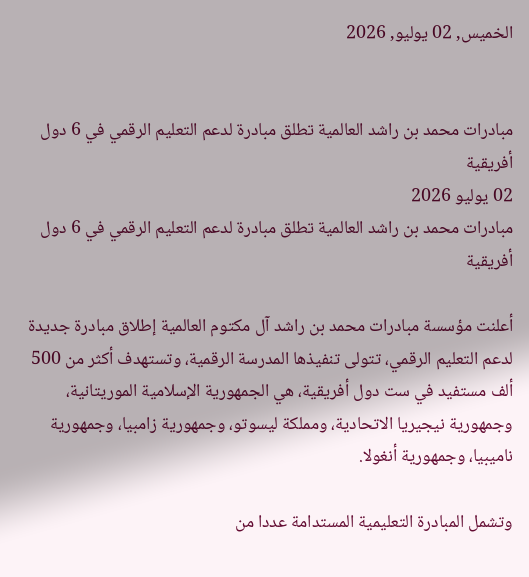الخميس, 02 يوليو, 2026


مبادرات محمد بن راشد العالمية تطلق مبادرة لدعم التعليم الرقمي في 6 دول أفريقية
02 يوليو 2026
مبادرات محمد بن راشد العالمية تطلق مبادرة لدعم التعليم الرقمي في 6 دول أفريقية

أعلنت مؤسسة مبادرات محمد بن راشد آل مكتوم العالمية إطلاق مبادرة جديدة لدعم التعليم الرقمي، تتولى تنفيذها المدرسة الرقمية، وتستهدف أكثر من 500 ألف مستفيد في ست دول أفريقية، هي الجمهورية الإسلامية الموريتانية، وجمهورية نيجيريا الاتحادية، ومملكة ليسوتو، وجمهورية زامبيا، وجمهورية ناميبيا، وجمهورية أنغولا.

وتشمل المبادرة التعليمية المستدامة عددا من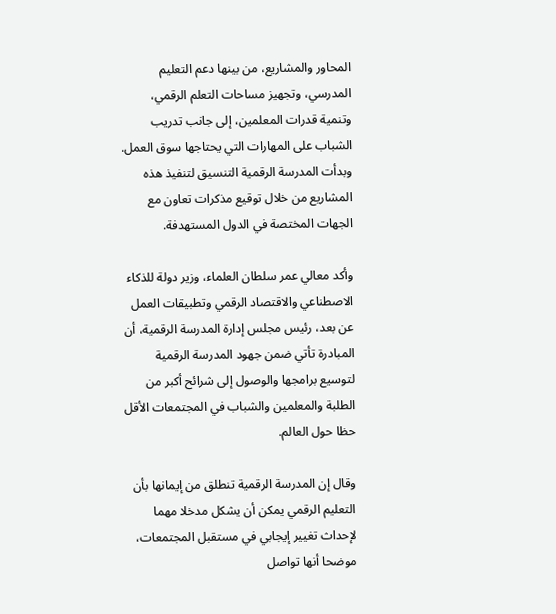المحاور والمشاريع، من بينها دعم التعليم المدرسي، وتجهيز مساحات التعلم الرقمي، وتنمية قدرات المعلمين، إلى جانب تدريب الشباب على المهارات التي يحتاجها سوق العمل. وبدأت المدرسة الرقمية التنسيق لتنفيذ هذه المشاريع من خلال توقيع مذكرات تعاون مع الجهات المختصة في الدول المستهدفة.

وأكد معالي عمر سلطان العلماء، وزير دولة للذكاء الاصطناعي والاقتصاد الرقمي وتطبيقات العمل عن بعد، رئيس مجلس إدارة المدرسة الرقمية، أن المبادرة تأتي ضمن جهود المدرسة الرقمية لتوسيع برامجها والوصول إلى شرائح أكبر من الطلبة والمعلمين والشباب في المجتمعات الأقل حظا حول العالم.

وقال إن المدرسة الرقمية تنطلق من إيمانها بأن التعليم الرقمي يمكن أن يشكل مدخلا مهما لإحداث تغيير إيجابي في مستقبل المجتمعات، موضحا أنها تواصل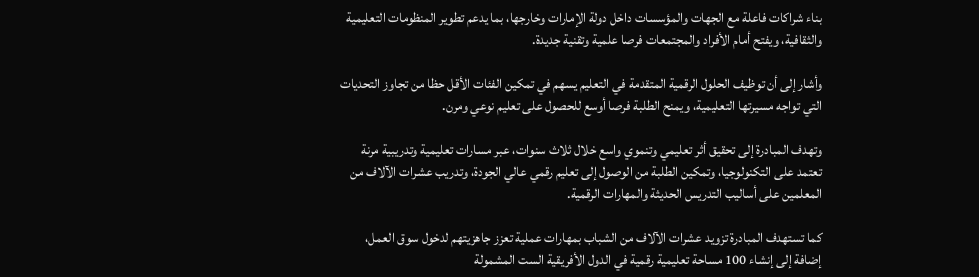بناء شراكات فاعلة مع الجهات والمؤسسات داخل دولة الإمارات وخارجها، بما يدعم تطوير المنظومات التعليمية والثقافية، ويفتح أمام الأفراد والمجتمعات فرصا علمية وتقنية جديدة.

وأشار إلى أن توظيف الحلول الرقمية المتقدمة في التعليم يسهم في تمكين الفئات الأقل حظا من تجاوز التحديات التي تواجه مسيرتها التعليمية، ويمنح الطلبة فرصا أوسع للحصول على تعليم نوعي ومرن.

وتهدف المبادرة إلى تحقيق أثر تعليمي وتنموي واسع خلال ثلاث سنوات، عبر مسارات تعليمية وتدريبية مرنة تعتمد على التكنولوجيا، وتمكين الطلبة من الوصول إلى تعليم رقمي عالي الجودة، وتدريب عشرات الآلاف من المعلمين على أساليب التدريس الحديثة والمهارات الرقمية.

كما تستهدف المبادرة تزويد عشرات الآلاف من الشباب بمهارات عملية تعزز جاهزيتهم لدخول سوق العمل، إضافة إلى إنشاء 100 مساحة تعليمية رقمية في الدول الأفريقية الست المشمولة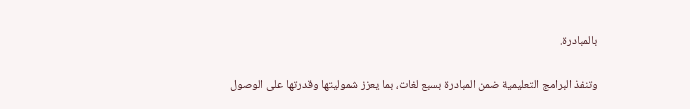بالمبادرة.

وتنفذ البرامج التعليمية ضمن المبادرة بسبع لغات، بما يعزز شموليتها وقدرتها على الوصول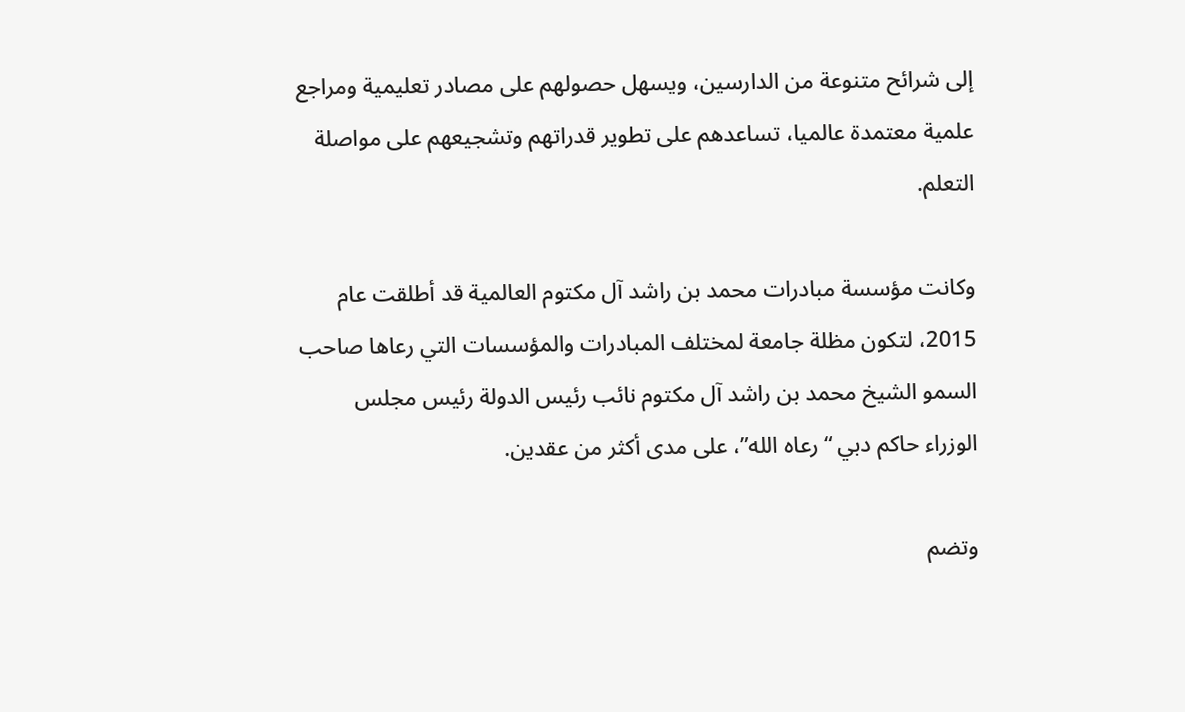إلى شرائح متنوعة من الدارسين، ويسهل حصولهم على مصادر تعليمية ومراجع علمية معتمدة عالميا، تساعدهم على تطوير قدراتهم وتشجيعهم على مواصلة التعلم.

وكانت مؤسسة مبادرات محمد بن راشد آل مكتوم العالمية قد أطلقت عام 2015، لتكون مظلة جامعة لمختلف المبادرات والمؤسسات التي رعاها صاحب السمو الشيخ محمد بن راشد آل مكتوم نائب رئيس الدولة رئيس مجلس الوزراء حاكم دبي “رعاه الله”، على مدى أكثر من عقدين.

وتضم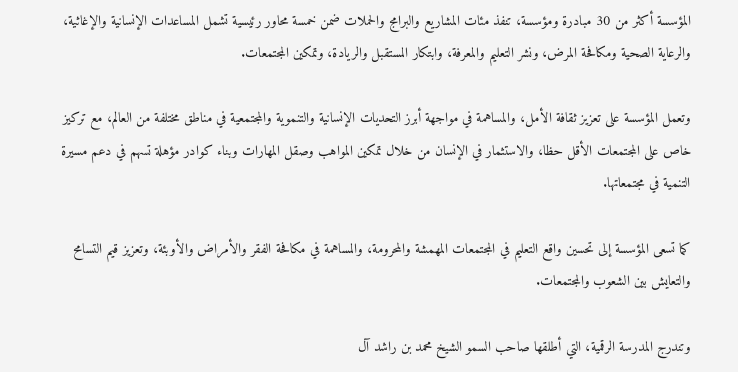المؤسسة أكثر من 30 مبادرة ومؤسسة، تنفذ مئات المشاريع والبرامج والحملات ضمن خمسة محاور رئيسية تشمل المساعدات الإنسانية والإغاثية، والرعاية الصحية ومكافحة المرض، ونشر التعليم والمعرفة، وابتكار المستقبل والريادة، وتمكين المجتمعات.

وتعمل المؤسسة على تعزيز ثقافة الأمل، والمساهمة في مواجهة أبرز التحديات الإنسانية والتنموية والمجتمعية في مناطق مختلفة من العالم، مع تركيز خاص على المجتمعات الأقل حظا، والاستثمار في الإنسان من خلال تمكين المواهب وصقل المهارات وبناء كوادر مؤهلة تسهم في دعم مسيرة التنمية في مجتمعاتها.

كما تسعى المؤسسة إلى تحسين واقع التعليم في المجتمعات المهمشة والمحرومة، والمساهمة في مكافحة الفقر والأمراض والأوبئة، وتعزيز قيم التسامح والتعايش بين الشعوب والمجتمعات.

وتندرج المدرسة الرقمية، التي أطلقها صاحب السمو الشيخ محمد بن راشد آل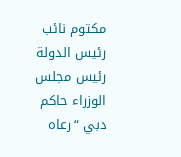مكتوم نائب رئيس الدولة رئيس مجلس الوزراء حاكم دبي “رعاه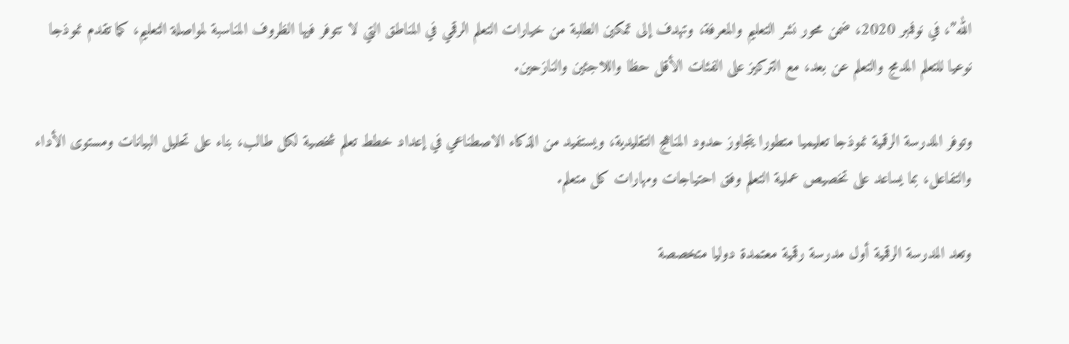الله”، في نوفمبر 2020، ضمن محور نشر التعليم والمعرفة، وتهدف إلى تمكين الطلبة من خيارات التعلم الرقمي في المناطق التي لا تتوفر فيها الظروف المناسبة لمواصلة التعليم، كما تقدم نموذجا نوعيا للتعلم المدمج والتعلم عن بعد، مع التركيز على الفئات الأقل حظا واللاجئين والنازحين.

وتوفر المدرسة الرقمية نموذجا تعليميا متطورا يتجاوز حدود المناهج التقليدية، ويستفيد من الذكاء الاصطناعي في إعداد خطط تعلم شخصية لكل طالب، بناء على تحليل البيانات ومستوى الأداء والتفاعل، بما يساعد على تخصيص عملية التعلم وفق احتياجات ومهارات كل متعلم.

وتعد المدرسة الرقمية أول مدرسة رقمية معتمدة دوليا متخصصة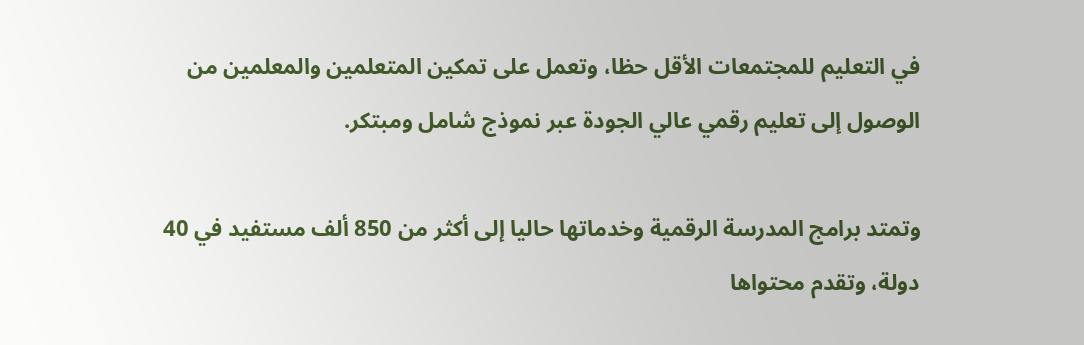في التعليم للمجتمعات الأقل حظا، وتعمل على تمكين المتعلمين والمعلمين من الوصول إلى تعليم رقمي عالي الجودة عبر نموذج شامل ومبتكر.

وتمتد برامج المدرسة الرقمية وخدماتها حاليا إلى أكثر من 850 ألف مستفيد في 40 دولة، وتقدم محتواها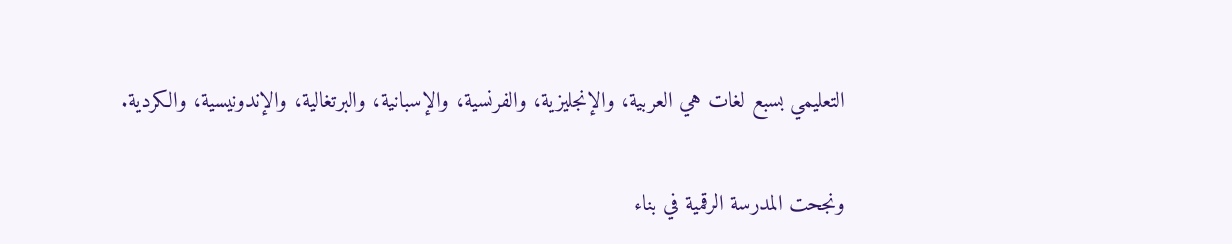التعليمي بسبع لغات هي العربية، والإنجليزية، والفرنسية، والإسبانية، والبرتغالية، والإندونيسية، والكردية.

ونجحت المدرسة الرقمية في بناء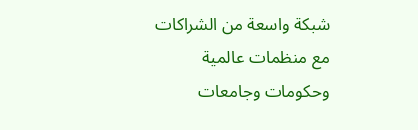شبكة واسعة من الشراكات مع منظمات عالمية وحكومات وجامعات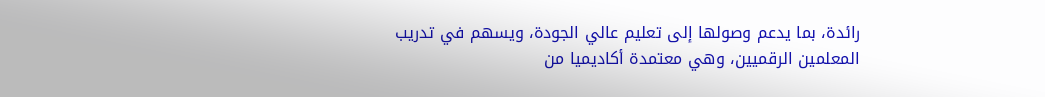رائدة، بما يدعم وصولها إلى تعليم عالي الجودة، ويسهم في تدريب المعلمين الرقميين، وهي معتمدة أكاديميا من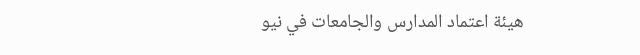هيئة اعتماد المدارس والجامعات في نيو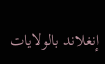إنغلاند بالولايات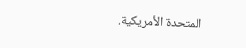المتحدة الأمريكية.